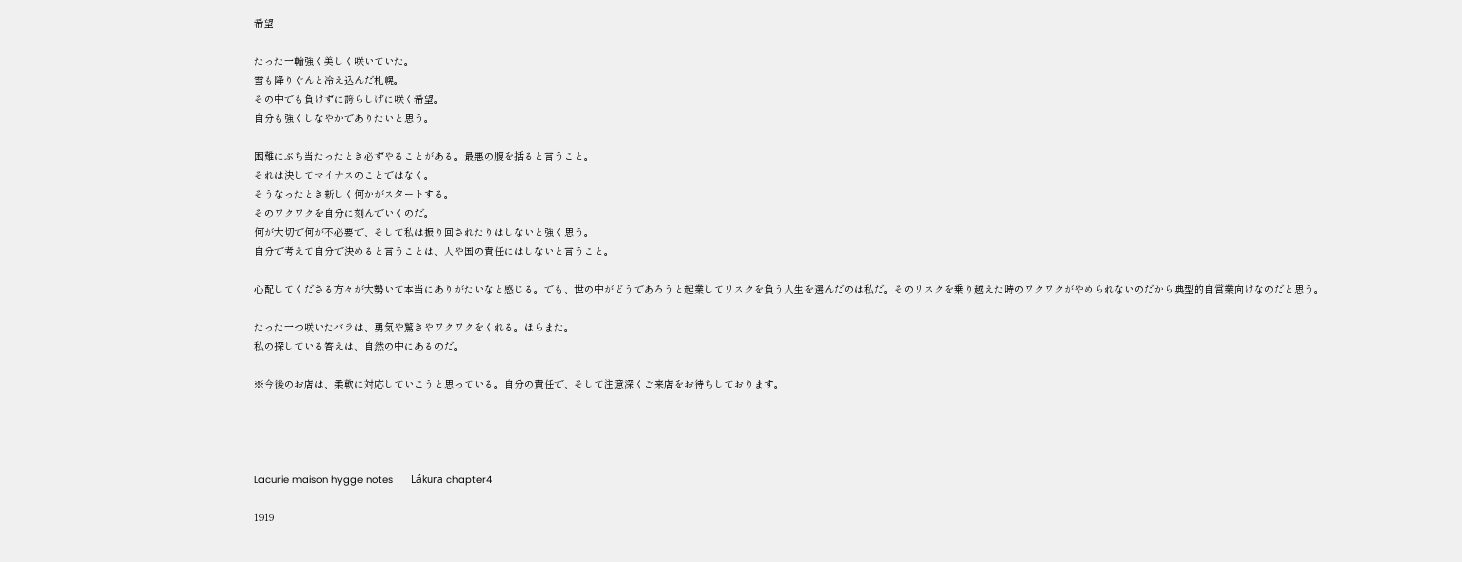希望

たった一輪強く美しく咲いていた。
雪も降りぐんと冷え込んだ札幌。
その中でも負けずに誇らしげに咲く希望。
自分も強くしなやかでありたいと思う。

困難にぶち当たったとき必ずやることがある。最悪の腹を括ると言うこと。
それは決してマイナスのことではなく。
そうなったとき新しく何かがスタートする。
そのワクワクを自分に刻んでいくのだ。
何が大切で何が不必要で、そして私は振り回されたりはしないと強く思う。
自分で考えて自分で決めると言うことは、人や国の責任にはしないと言うこと。

心配してくださる方々が大勢いて本当にありがたいなと感じる。でも、世の中がどうであろうと起業してリスクを負う人生を選んだのは私だ。そのリスクを乗り越えた時のワクワクがやめられないのだから典型的自営業向けなのだと思う。

たった一つ咲いたバラは、勇気や驚きやワクワクをくれる。ほらまた。
私の探している答えは、自然の中にあるのだ。

※今後のお店は、柔軟に対応していこうと思っている。自分の責任で、そして注意深くご来店をお待ちしております。




Lacurie maison hygge notes      Lákura chapter4

1919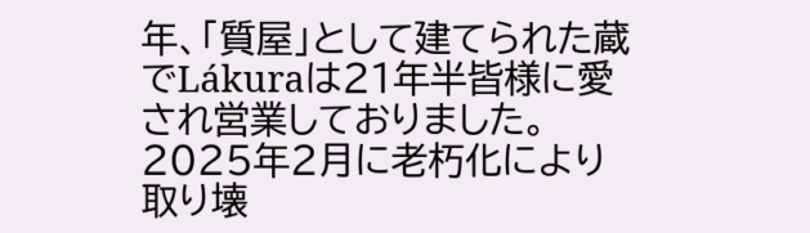年、「質屋」として建てられた蔵でLákuraは21年半皆様に愛され営業しておりました。2025年2月に老朽化により取り壊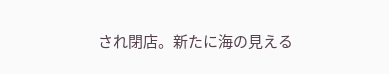され閉店。新たに海の見える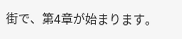街で、第4章が始まります。